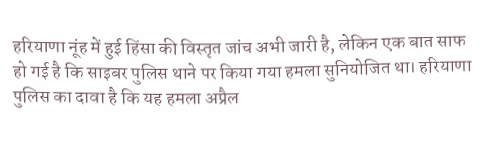हरियाणा नूंह में हुई हिंसा की विस्तृत जांच अभी जारी है, लेकिन एक बात साफ हो गई है कि साइबर पुलिस थाने पर किया गया हमला सुनियोजित था। हरियाणा पुलिस का दावा है कि यह हमला अप्रैल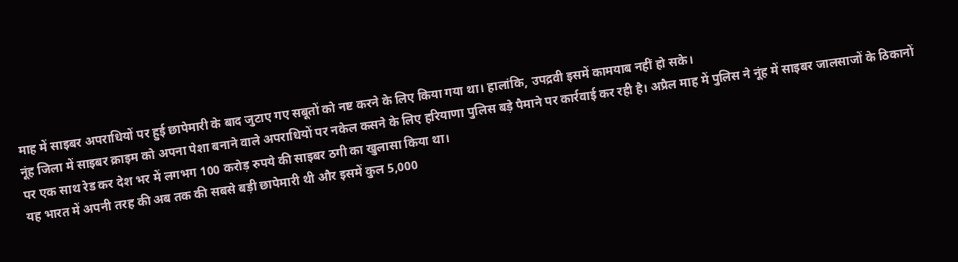माह में साइबर अपराधियों पर हुई छापेमारी के बाद जुटाए गए सबूतों को नष्ट करने के लिए किया गया था। हालांकि, उपद्रवी इसमें कामयाब नहीं हो सके।
नूंह जिला में साइबर क्राइम को अपना पेशा बनाने वाले अपराधियों पर नकेल कसने के लिए हरियाणा पुलिस बड़े पैमाने पर कार्रवाई कर रही है। अप्रैल माह में पुलिस ने नूंह में साइबर जालसाजों के ठिकानों पर एक साथ रेड कर देश भर में लगभग 100 करोड़ रुपये की साइबर ठगी का खुलासा किया था।
यह भारत में अपनी तरह की अब तक की सबसे बड़ी छापेमारी थी और इसमें कुल 5,000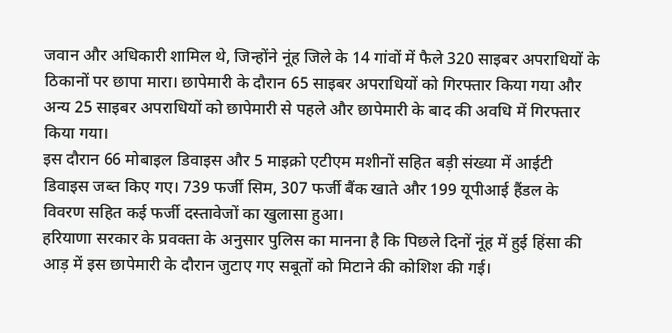जवान और अधिकारी शामिल थे, जिन्होंने नूंह जिले के 14 गांवों में फैले 320 साइबर अपराधियों के ठिकानों पर छापा मारा। छापेमारी के दौरान 65 साइबर अपराधियों को गिरफ्तार किया गया और अन्य 25 साइबर अपराधियों को छापेमारी से पहले और छापेमारी के बाद की अवधि में गिरफ्तार किया गया।
इस दौरान 66 मोबाइल डिवाइस और 5 माइक्रो एटीएम मशीनों सहित बड़ी संख्या में आईटी डिवाइस जब्त किए गए। 739 फर्जी सिम, 307 फर्जी बैंक खाते और 199 यूपीआई हैंडल के विवरण सहित कई फर्जी दस्तावेजों का खुलासा हुआ।
हरियाणा सरकार के प्रवक्ता के अनुसार पुलिस का मानना है कि पिछले दिनों नूंह में हुई हिंसा की आड़ में इस छापेमारी के दौरान जुटाए गए सबूतों को मिटाने की कोशिश की गई।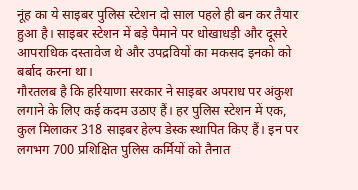नूंह का ये साइबर पुलिस स्टेशन दो साल पहले ही बन कर तैयार हुआ है। साइबर स्टेशन में बड़े पैमाने पर धोखाधड़ी और दूसरे आपराधिक दस्तावेज थे और उपद्रवियों का मकसद इनको को बर्बाद करना था।
गौरतलब है कि हरियाणा सरकार ने साइबर अपराध पर अंकुश लगाने के लिए कई कदम उठाए हैं। हर पुलिस स्टेशन में एक, कुल मिलाकर 318 साइबर हेल्प डेस्क स्थापित किए हैं। इन पर लगभग 700 प्रशिक्षित पुलिस कर्मियों को तैनात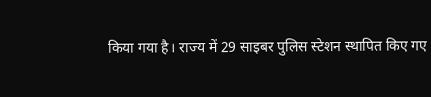किया गया है। राज्य में 29 साइबर पुलिस स्टेशन स्थापित किए गए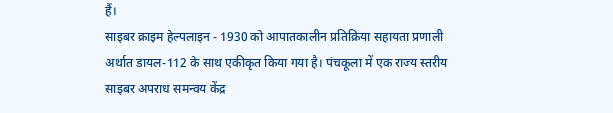हैं।
साइबर क्राइम हेल्पलाइन - 1930 को आपातकालीन प्रतिक्रिया सहायता प्रणाली अर्थात डायल-112 के साथ एकीकृत किया गया है। पंचकूला में एक राज्य स्तरीय साइबर अपराध समन्वय केंद्र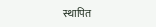स्थापित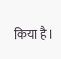किया है।